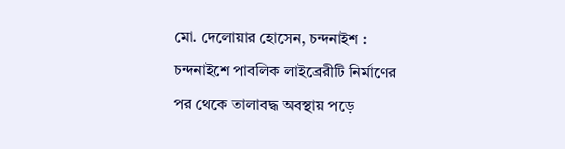মো. দেলোয়ার হোসেন, চন্দনাইশ : চন্দনাইশে পাবলিক লাইব্রেরীটি নির্মাণের পর থেকে তালাবদ্ধ অবস্থায় পড়ে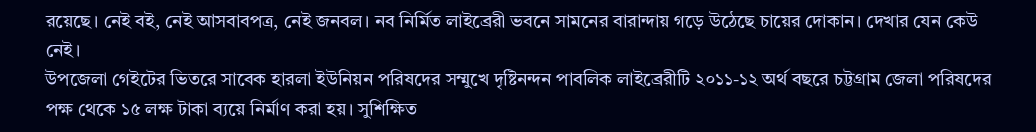রয়েছে। নেই বই, নেই আসবাবপত্র, নেই জনবল। নব নির্মিত লাইব্রেরী ভবনে সামনের বারান্দায় গড়ে উঠেছে চায়ের দোকান। দেখার যেন কেউ নেই।
উপজেলা গেইটের ভিতরে সাবেক হারলা ইউনিয়ন পরিষদের সম্মুখে দৃষ্টিনন্দন পাবলিক লাইব্রেরীটি ২০১১-১২ অর্থ বছরে চট্টগ্রাম জেলা পরিষদের পক্ষ থেকে ১৫ লক্ষ টাকা ব্যয়ে নির্মাণ করা হয়। সুশিক্ষিত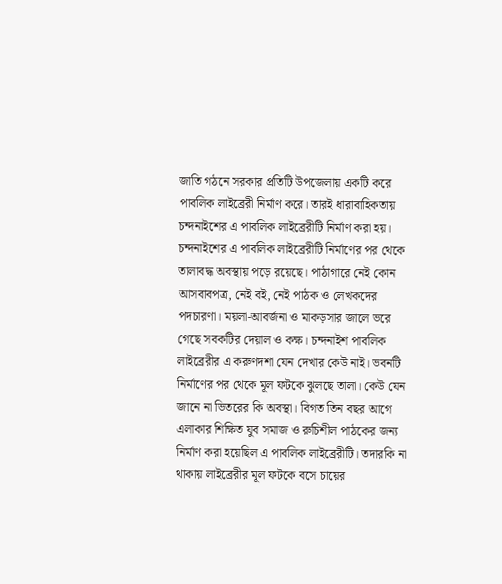জাতি গঠনে সরকার প্রতিটি উপজেলায় একটি করে পাবলিক লাইব্রেরী নির্মাণ করে। তারই ধারাবাহিকতায় চন্দনাইশের এ পাবলিক লাইব্রেরীটি নির্মাণ করা হয়। চন্দনাইশের এ পাবলিক লাইব্রেরীটি নির্মাণের পর থেকে তালাবদ্ধ অবস্থায় পড়ে রয়েছে। পাঠাগারে নেই কোন আসবাবপত্র, নেই বই, নেই পাঠক ও লেখকদের পদচারণা। ময়লা-আবর্জনা ও মাকড়সার জালে ভরে গেছে সবকটির দেয়াল ও কক্ষ। চন্দনাইশ পাবলিক লাইব্রেরীর এ করুণদশা যেন দেখার কেউ নাই। ভবনটি নির্মাণের পর থেকে মূল ফটকে ঝুলছে তালা। কেউ যেন জানে না ভিতরের কি অবস্থা। বিগত তিন বছর আগে এলাকার শিক্ষিত যুব সমাজ ও রুচিশীল পাঠকের জন্য নির্মাণ করা হয়েছিল এ পাবলিক লাইব্রেরীটি। তদারকি না থাকায় লাইব্রেরীর মূল ফটকে বসে চায়ের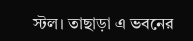স্টল। তাছাড়া এ ভবনের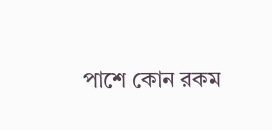পাশে কোন রকম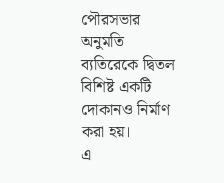পৌরসভার অনুমতি ব্যতিরেকে দ্বিতল বিশিষ্ট একটি দোকানও নির্মাণ করা হয়।
এ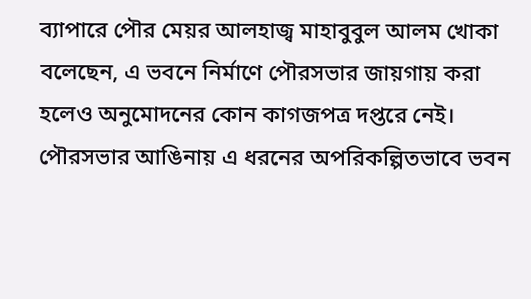ব্যাপারে পৌর মেয়র আলহাজ্ব মাহাবুবুল আলম খোকা বলেছেন, এ ভবনে নির্মাণে পৌরসভার জায়গায় করা হলেও অনুমোদনের কোন কাগজপত্র দপ্তরে নেই। পৌরসভার আঙিনায় এ ধরনের অপরিকল্পিতভাবে ভবন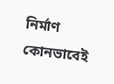নির্মাণ কোনভাবেই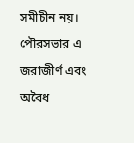সমীচীন নয়। পৌরসভার এ জরাজীর্ণ এবং অবৈধ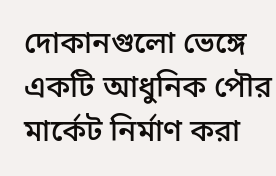দোকানগুলো ভেঙ্গে একটি আধুনিক পৌর মার্কেট নির্মাণ করা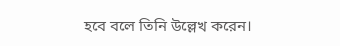হবে বলে তিনি উল্লেখ করেন।